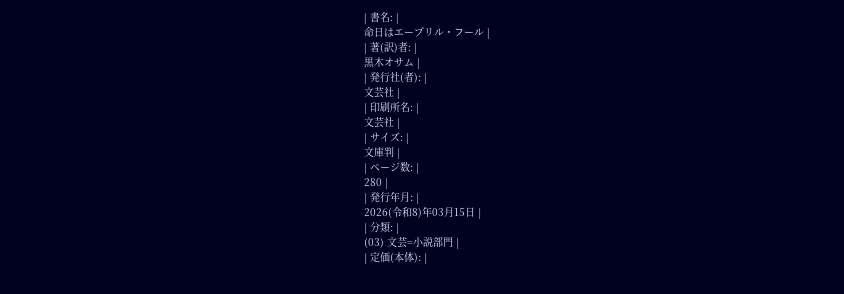| 書名: |
命日はエープリル・フール |
| 著(訳)者: |
黒木オサム |
| 発行社(者): |
文芸社 |
| 印刷所名: |
文芸社 |
| サイズ: |
文庫判 |
| ページ数: |
280 |
| 発行年月: |
2026(令和8)年03月15日 |
| 分類: |
(03) 文芸=小説部門 |
| 定価(本体): |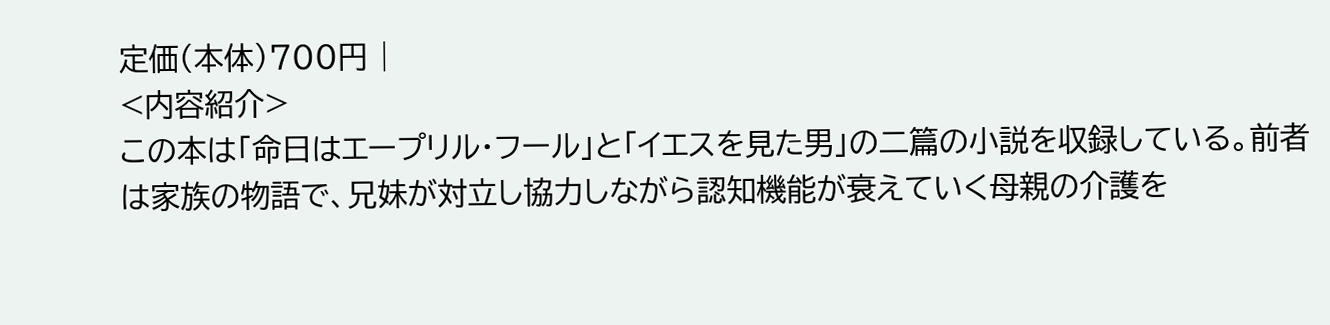定価(本体)700円 |
<内容紹介>
この本は「命日はエープリル・フール」と「イエスを見た男」の二篇の小説を収録している。前者は家族の物語で、兄妹が対立し協力しながら認知機能が衰えていく母親の介護を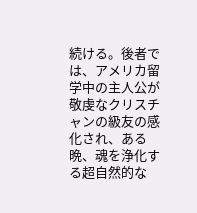続ける。後者では、アメリカ留学中の主人公が敬虔なクリスチャンの級友の感化され、ある晩、魂を浄化する超自然的な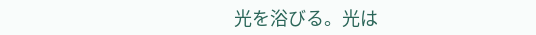光を浴びる。光は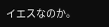イエスなのか。